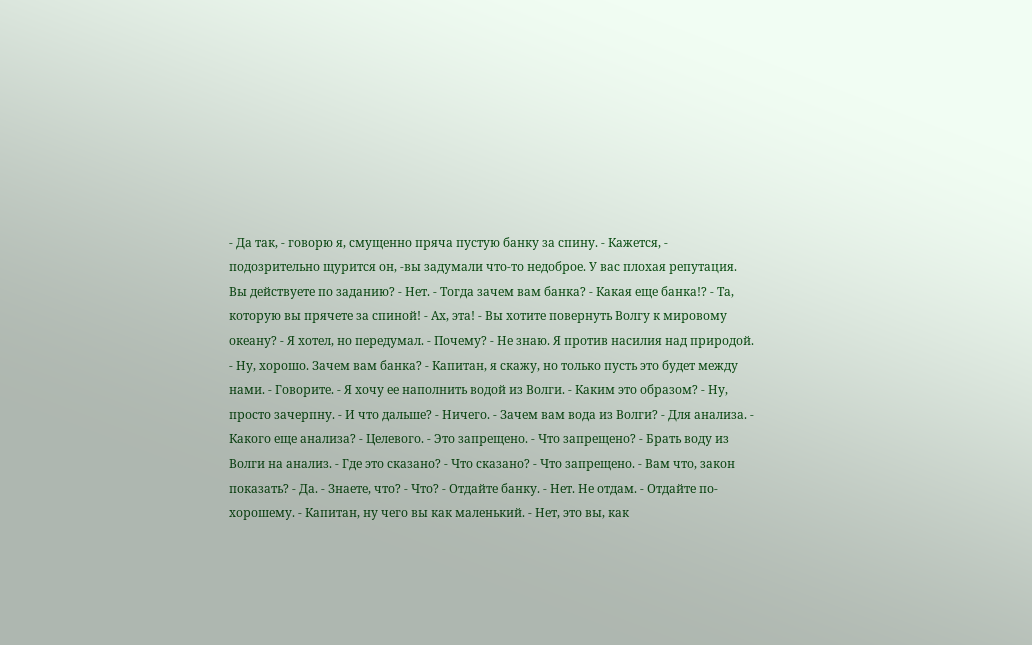- Да так, - говорю я, смущенно пряча пустую банку за спину. - Кажется, - подозрительно щурится он, -вы задумали что-то недоброе. У вас плохая репутация. Вы действуете по заданию? - Нет. - Тогда зачем вам банка? - Какая еще банка!? - Та, которую вы прячете за спиной! - Ах, эта! - Вы хотите повернуть Волгу к мировому океану? - Я хотел, но передумал. - Почему? - Не знаю. Я против насилия над природой. - Ну, хорошо. Зачем вам банка? - Капитан, я скажу, но только пусть это будет между нами. - Говорите. - Я хочу ее наполнить водой из Волги. - Каким это образом? - Ну, просто зачерпну. - И что дальше? - Ничего. - Зачем вам вода из Волги? - Для анализа. - Какого еще анализа? - Целевого. - Это запрещено. - Что запрещено? - Брать воду из Волги на анализ. - Где это сказано? - Что сказано? - Что запрещено. - Вам что, закон показать? - Да. - Знаете, что? - Что? - Отдайте банку. - Нет. Не отдам. - Отдайте по-хорошему. - Капитан, ну чего вы как маленький. - Нет, это вы, как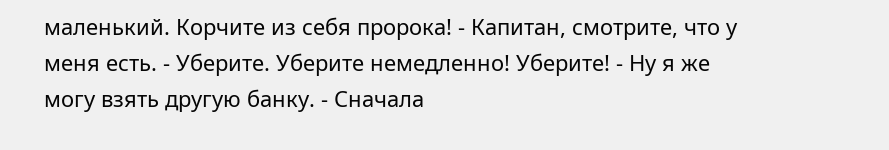маленький. Корчите из себя пророка! - Капитан, смотрите, что у меня есть. - Уберите. Уберите немедленно! Уберите! - Ну я же могу взять другую банку. - Сначала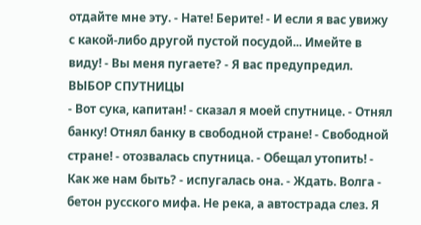отдайте мне эту. - Нате! Берите! - И если я вас увижу с какой-либо другой пустой посудой... Имейте в виду! - Вы меня пугаете? - Я вас предупредил.
ВЫБОР СПУТНИЦЫ
- Вот сука, капитан! - сказал я моей спутнице. - Отнял банку! Отнял банку в свободной стране! - Свободной стране! - отозвалась спутница. - Обещал утопить! - Как же нам быть? - испугалась она. - Ждать. Волга - бетон русского мифа. Не река, а автострада слез. Я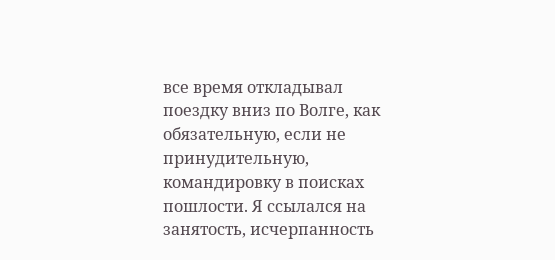все время откладывал поездку вниз по Волге, как обязательную, если не принудительную, командировку в поисках пошлости. Я ссылался на занятость, исчерпанность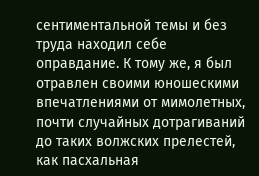сентиментальной темы и без труда находил себе оправдание. К тому же, я был отравлен своими юношескими впечатлениями от мимолетных, почти случайных дотрагиваний до таких волжских прелестей, как пасхальная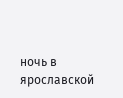ночь в ярославской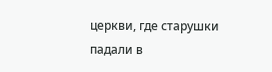церкви, где старушки падали в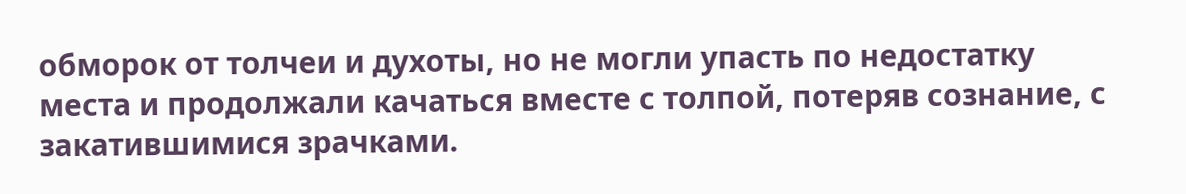обморок от толчеи и духоты, но не могли упасть по недостатку места и продолжали качаться вместе с толпой, потеряв сознание, с закатившимися зрачками.